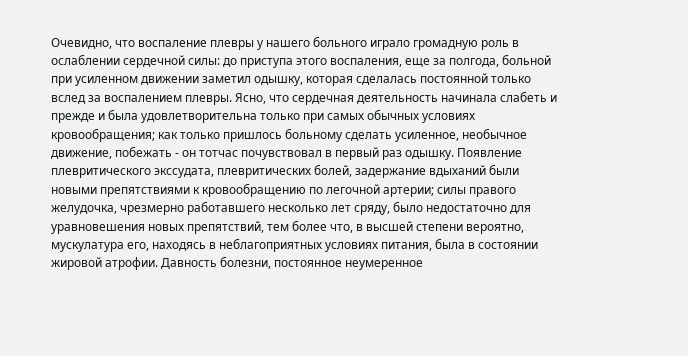Очевидно, что воспаление плевры у нашего больного играло громадную роль в ослаблении сердечной силы: до приступа этого воспаления, еще за полгода, больной при усиленном движении заметил одышку, которая сделалась постоянной только вслед за воспалением плевры. Ясно, что сердечная деятельность начинала слабеть и прежде и была удовлетворительна только при самых обычных условиях кровообращения; как только пришлось больному сделать усиленное, необычное движение, побежать - он тотчас почувствовал в первый раз одышку. Появление плевритического экссудата, плевритических болей, задержание вдыханий были новыми препятствиями к кровообращению по легочной артерии; силы правого желудочка, чрезмерно работавшего несколько лет сряду, было недостаточно для уравновешения новых препятствий, тем более что, в высшей степени вероятно, мускулатура его, находясь в неблагоприятных условиях питания, была в состоянии жировой атрофии. Давность болезни, постоянное неумеренное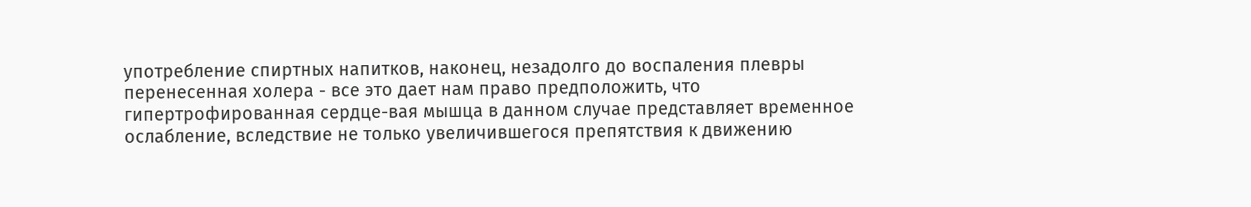употребление спиртных напитков, наконец, незадолго до воспаления плевры перенесенная холера - все это дает нам право предположить, что гипертрофированная сердце-вая мышца в данном случае представляет временное ослабление, вследствие не только увеличившегося препятствия к движению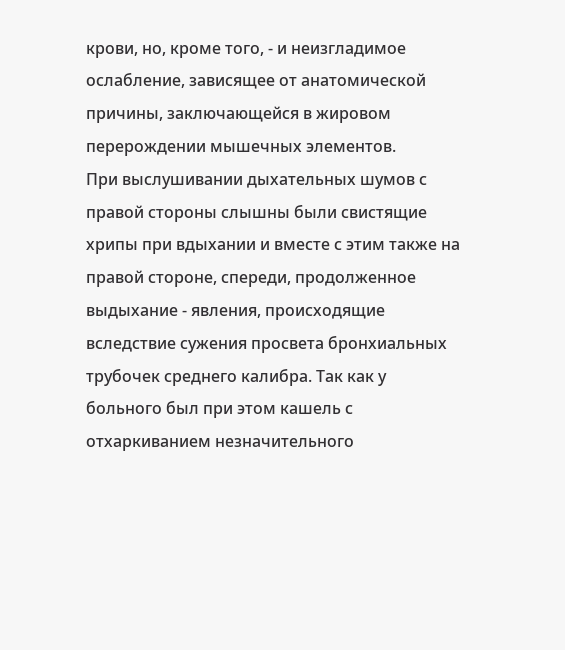крови, но, кроме того, - и неизгладимое ослабление, зависящее от анатомической причины, заключающейся в жировом перерождении мышечных элементов.
При выслушивании дыхательных шумов с правой стороны слышны были свистящие хрипы при вдыхании и вместе с этим также на правой стороне, спереди, продолженное выдыхание - явления, происходящие вследствие сужения просвета бронхиальных трубочек среднего калибра. Так как у больного был при этом кашель с отхаркиванием незначительного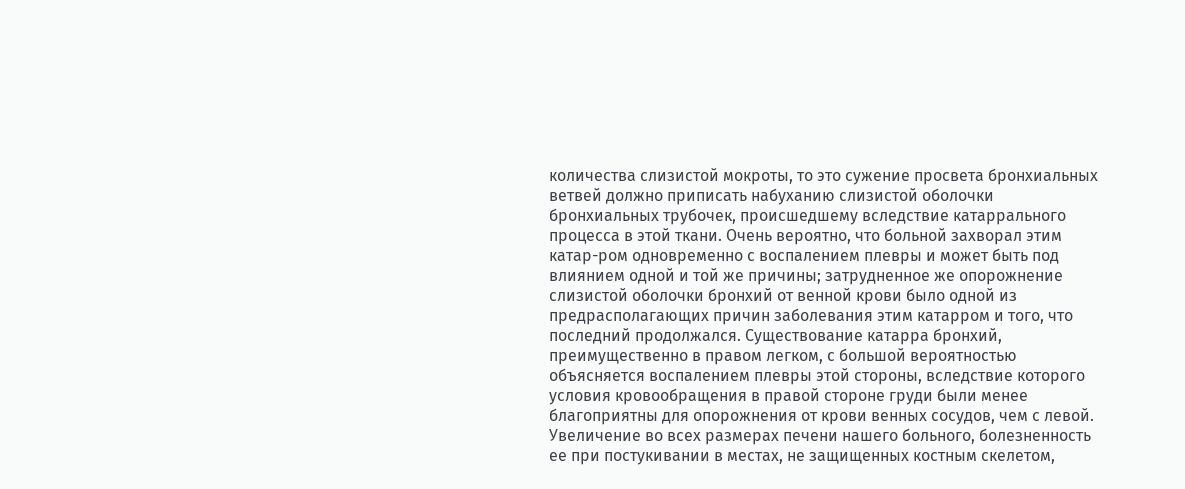количества слизистой мокроты, то это сужение просвета бронхиальных ветвей должно приписать набуханию слизистой оболочки бронхиальных трубочек, происшедшему вследствие катаррального процесса в этой ткани. Очень вероятно, что больной захворал этим катар-ром одновременно с воспалением плевры и может быть под влиянием одной и той же причины; затрудненное же опорожнение слизистой оболочки бронхий от венной крови было одной из предрасполагающих причин заболевания этим катарром и того, что последний продолжался. Существование катарра бронхий, преимущественно в правом легком, с большой вероятностью объясняется воспалением плевры этой стороны, вследствие которого условия кровообращения в правой стороне груди были менее благоприятны для опорожнения от крови венных сосудов, чем с левой.
Увеличение во всех размерах печени нашего больного, болезненность ее при постукивании в местах, не защищенных костным скелетом,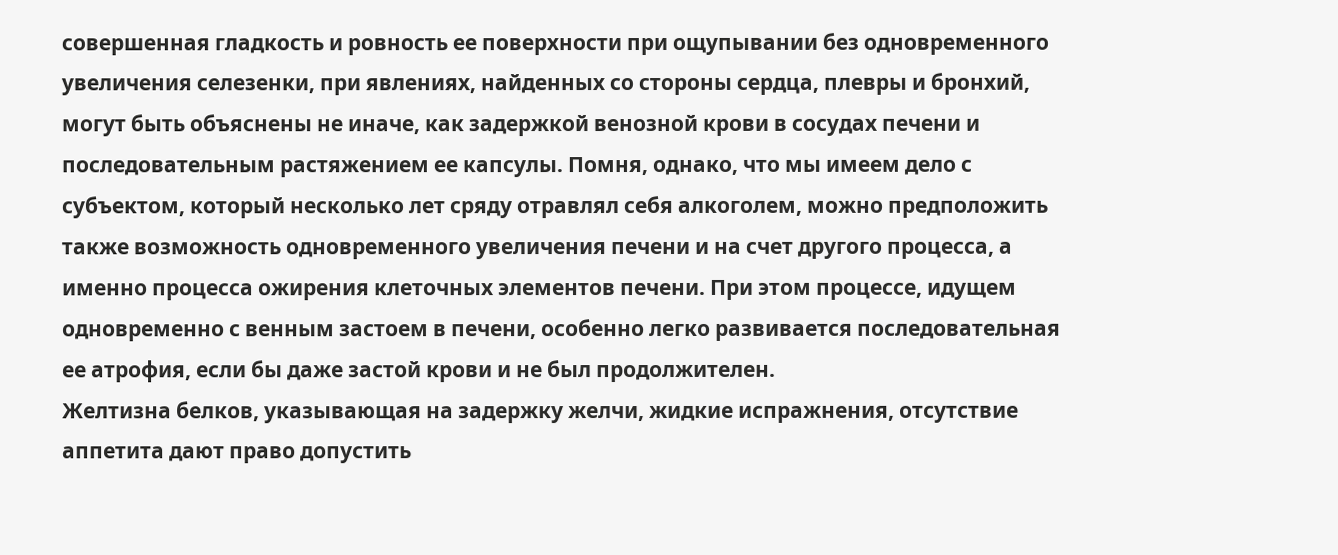совершенная гладкость и ровность ее поверхности при ощупывании без одновременного увеличения селезенки, при явлениях, найденных со стороны сердца, плевры и бронхий, могут быть объяснены не иначе, как задержкой венозной крови в сосудах печени и последовательным растяжением ее капсулы. Помня, однако, что мы имеем дело с субъектом, который несколько лет сряду отравлял себя алкоголем, можно предположить также возможность одновременного увеличения печени и на счет другого процесса, а именно процесса ожирения клеточных элементов печени. При этом процессе, идущем одновременно с венным застоем в печени, особенно легко развивается последовательная ее атрофия, если бы даже застой крови и не был продолжителен.
Желтизна белков, указывающая на задержку желчи, жидкие испражнения, отсутствие аппетита дают право допустить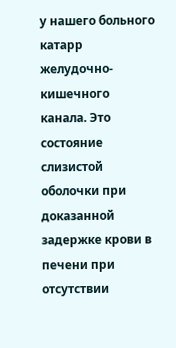у нашего больного катарр желудочно-кишечного канала. Это состояние слизистой оболочки при доказанной задержке крови в печени при отсутствии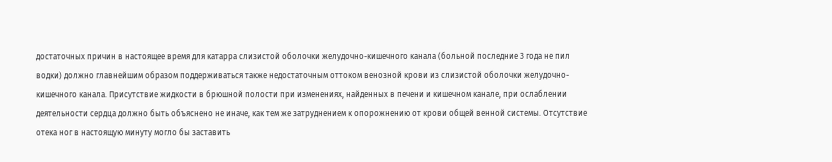достаточных причин в настоящее время для катарра слизистой оболочки желудочно-кишечного канала (больной последние 3 года не пил водки) должно главнейшим образом поддерживаться также недостаточным оттоком венозной крови из слизистой оболочки желудочно-кишечного канала. Присутствие жидкости в брюшной полости при изменениях, найденных в печени и кишечном канале, при ослаблении деятельности сердца должно быть объяснено не иначе, как тем же затруднением к опорожнению от крови общей венной системы. Отсутствие отека ног в настоящую минуту могло бы заставить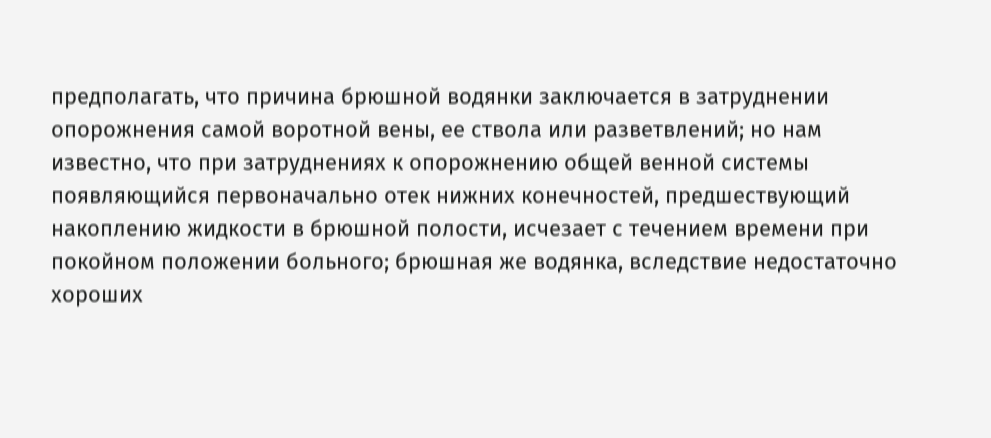предполагать, что причина брюшной водянки заключается в затруднении опорожнения самой воротной вены, ее ствола или разветвлений; но нам известно, что при затруднениях к опорожнению общей венной системы появляющийся первоначально отек нижних конечностей, предшествующий накоплению жидкости в брюшной полости, исчезает с течением времени при покойном положении больного; брюшная же водянка, вследствие недостаточно хороших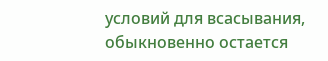условий для всасывания, обыкновенно остается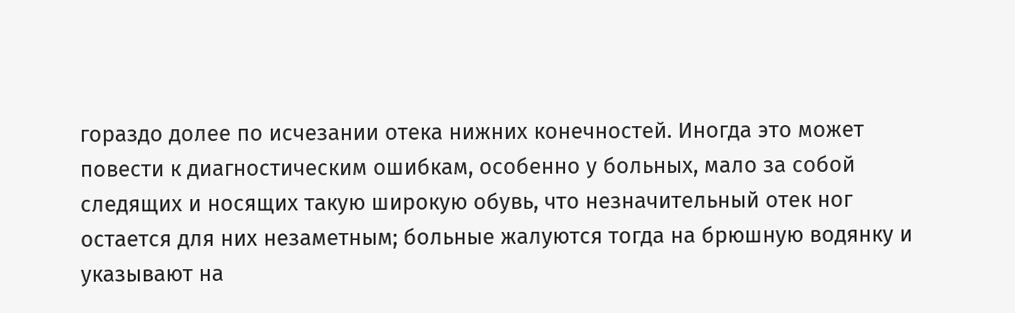гораздо долее по исчезании отека нижних конечностей. Иногда это может повести к диагностическим ошибкам, особенно у больных, мало за собой следящих и носящих такую широкую обувь, что незначительный отек ног остается для них незаметным; больные жалуются тогда на брюшную водянку и указывают на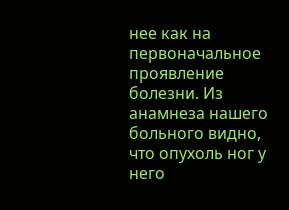нее как на первоначальное проявление болезни. Из анамнеза нашего больного видно, что опухоль ног у него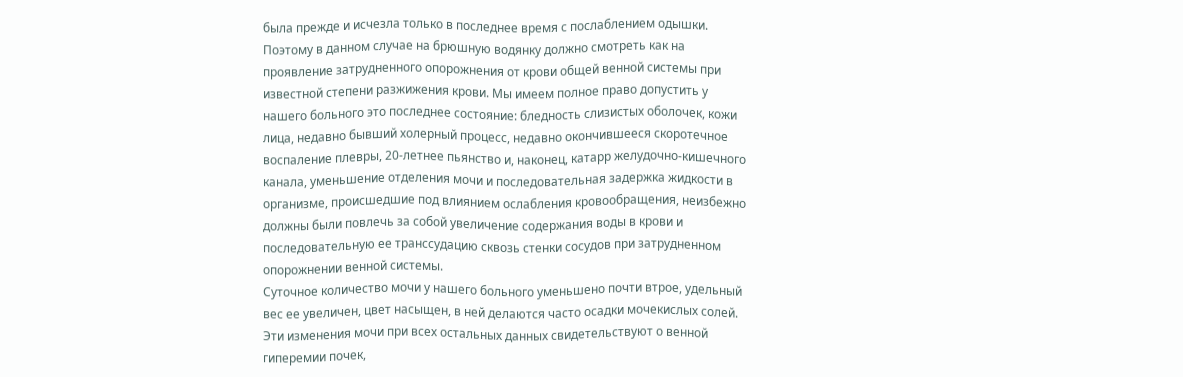была прежде и исчезла только в последнее время с послаблением одышки. Поэтому в данном случае на брюшную водянку должно смотреть как на проявление затрудненного опорожнения от крови общей венной системы при известной степени разжижения крови. Мы имеем полное право допустить у нашего больного это последнее состояние: бледность слизистых оболочек, кожи лица, недавно бывший холерный процесс, недавно окончившееся скоротечное воспаление плевры, 20-летнее пьянство и, наконец, катарр желудочно-кишечного канала, уменьшение отделения мочи и последовательная задержка жидкости в организме, происшедшие под влиянием ослабления кровообращения, неизбежно должны были повлечь за собой увеличение содержания воды в крови и последовательную ее транссудацию сквозь стенки сосудов при затрудненном опорожнении венной системы.
Суточное количество мочи у нашего больного уменьшено почти втрое, удельный вес ее увеличен, цвет насыщен, в ней делаются часто осадки мочекислых солей. Эти изменения мочи при всех остальных данных свидетельствуют о венной гиперемии почек,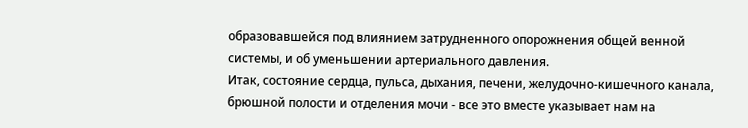образовавшейся под влиянием затрудненного опорожнения общей венной системы, и об уменьшении артериального давления.
Итак, состояние сердца, пульса, дыхания, печени, желудочно-кишечного канала, брюшной полости и отделения мочи - все это вместе указывает нам на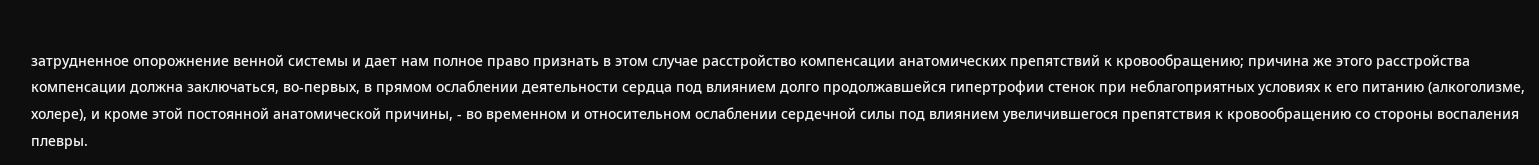затрудненное опорожнение венной системы и дает нам полное право признать в этом случае расстройство компенсации анатомических препятствий к кровообращению; причина же этого расстройства компенсации должна заключаться, во-первых, в прямом ослаблении деятельности сердца под влиянием долго продолжавшейся гипертрофии стенок при неблагоприятных условиях к его питанию (алкоголизме, холере), и кроме этой постоянной анатомической причины, - во временном и относительном ослаблении сердечной силы под влиянием увеличившегося препятствия к кровообращению со стороны воспаления плевры.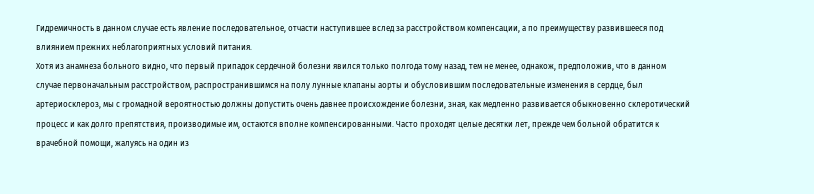Гидремичность в данном случае есть явление последовательное, отчасти наступившее вслед за расстройством компенсации, а по преимуществу развившееся под влиянием прежних неблагоприятных условий питания.
Хотя из анамнеза больного видно, что первый припадок сердечной болезни явился только полгода тому назад, тем не менее, однакож, предположив, что в данном случае первоначальным расстройством, распространившимся на полу лунные клапаны аорты и обусловившим последовательные изменения в сердце, был артериосклероз, мы с громадной вероятностью должны допустить очень давнее происхождение болезни, зная, как медленно развивается обыкновенно склеротический процесс и как долго препятствия, производимые им, остаются вполне компенсированными. Часто проходят целые десятки лет, прежде чем больной обратится к врачебной помощи, жалуясь на один из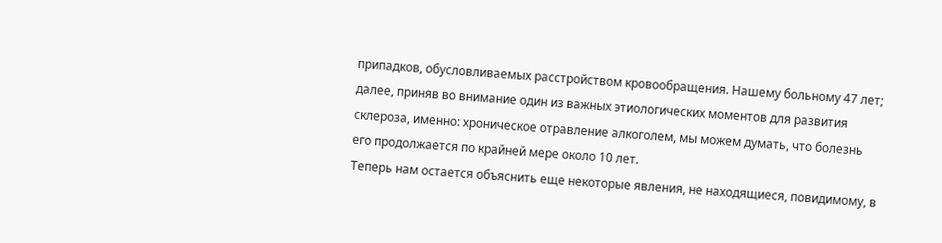припадков, обусловливаемых расстройством кровообращения. Нашему больному 47 лет; далее, приняв во внимание один из важных этиологических моментов для развития склероза, именно: хроническое отравление алкоголем, мы можем думать, что болезнь его продолжается по крайней мере около 10 лет.
Теперь нам остается объяснить еще некоторые явления, не находящиеся, повидимому, в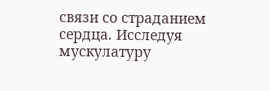связи со страданием сердца. Исследуя мускулатуру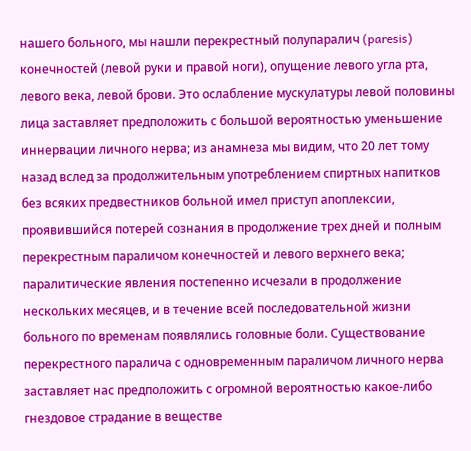нашего больного, мы нашли перекрестный полупаралич (paresis) конечностей (левой руки и правой ноги), опущение левого угла рта, левого века, левой брови. Это ослабление мускулатуры левой половины лица заставляет предположить с большой вероятностью уменьшение иннервации личного нерва; из анамнеза мы видим, что 20 лет тому назад вслед за продолжительным употреблением спиртных напитков без всяких предвестников больной имел приступ апоплексии, проявившийся потерей сознания в продолжение трех дней и полным перекрестным параличом конечностей и левого верхнего века; паралитические явления постепенно исчезали в продолжение нескольких месяцев, и в течение всей последовательной жизни больного по временам появлялись головные боли. Существование перекрестного паралича с одновременным параличом личного нерва заставляет нас предположить с огромной вероятностью какое-либо гнездовое страдание в веществе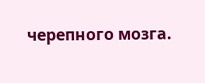черепного мозга.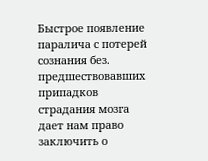Быстрое появление паралича с потерей сознания без. предшествовавших припадков страдания мозга дает нам право заключить о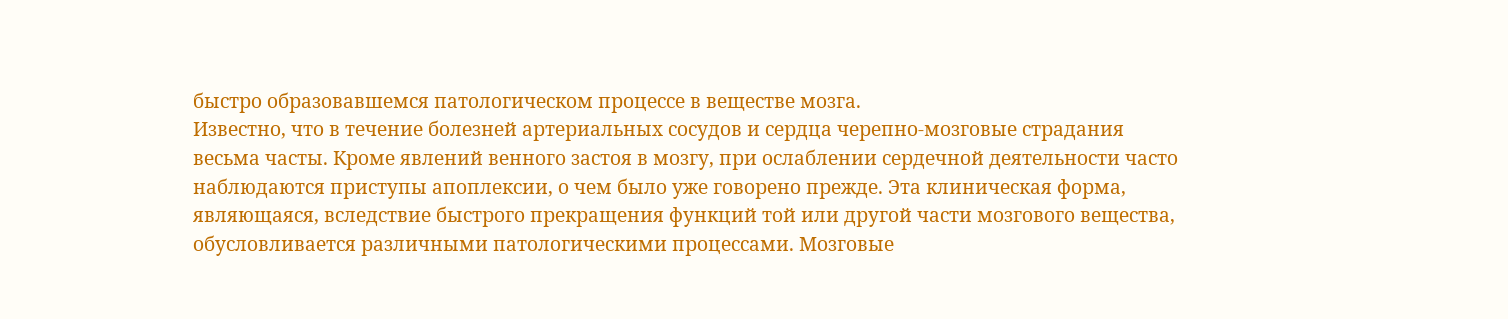быстро образовавшемся патологическом процессе в веществе мозга.
Известно, что в течение болезней артериальных сосудов и сердца черепно-мозговые страдания весьма часты. Кроме явлений венного застоя в мозгу, при ослаблении сердечной деятельности часто наблюдаются приступы апоплексии, о чем было уже говорено прежде. Эта клиническая форма, являющаяся, вследствие быстрого прекращения функций той или другой части мозгового вещества, обусловливается различными патологическими процессами. Мозговые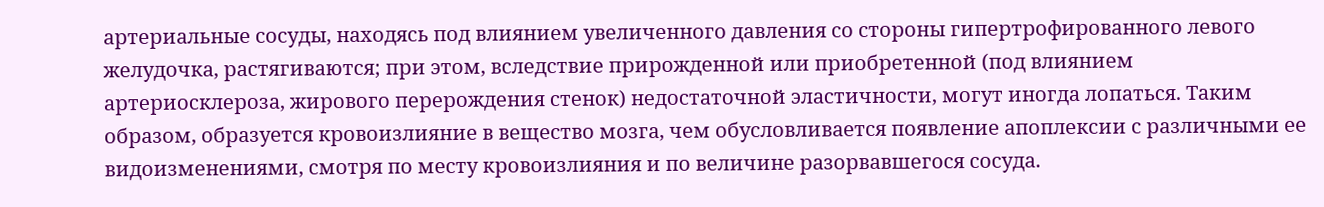артериальные сосуды, находясь под влиянием увеличенного давления со стороны гипертрофированного левого желудочка, растягиваются; при этом, вследствие прирожденной или приобретенной (под влиянием артериосклероза, жирового перерождения стенок) недостаточной эластичности, могут иногда лопаться. Таким образом, образуется кровоизлияние в вещество мозга, чем обусловливается появление апоплексии с различными ее видоизменениями, смотря по месту кровоизлияния и по величине разорвавшегося сосуда.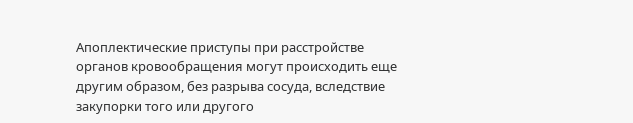Апоплектические приступы при расстройстве органов кровообращения могут происходить еще другим образом, без разрыва сосуда, вследствие закупорки того или другого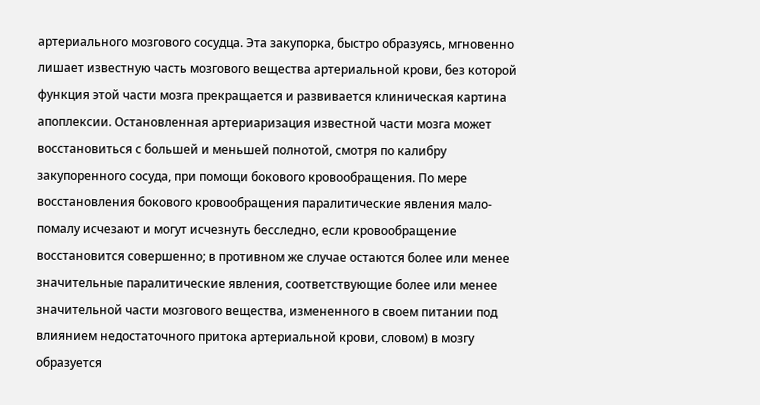артериального мозгового сосудца. Эта закупорка, быстро образуясь, мгновенно лишает известную часть мозгового вещества артериальной крови, без которой функция этой части мозга прекращается и развивается клиническая картина апоплексии. Остановленная артериаризация известной части мозга может восстановиться с большей и меньшей полнотой, смотря по калибру закупоренного сосуда, при помощи бокового кровообращения. По мере восстановления бокового кровообращения паралитические явления мало-помалу исчезают и могут исчезнуть бесследно, если кровообращение восстановится совершенно; в противном же случае остаются более или менее значительные паралитические явления, соответствующие более или менее значительной части мозгового вещества, измененного в своем питании под влиянием недостаточного притока артериальной крови, словом) в мозгу образуется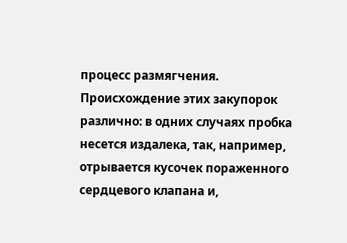процесс размягчения. Происхождение этих закупорок различно: в одних случаях пробка несется издалека, так, например, отрывается кусочек пораженного сердцевого клапана и,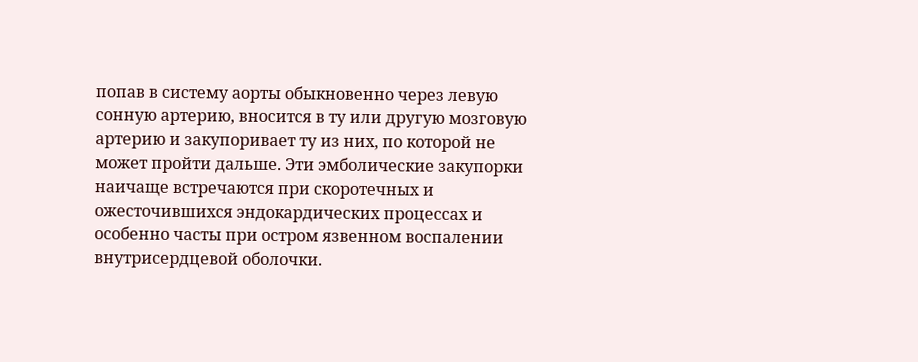попав в систему аорты обыкновенно через левую сонную артерию, вносится в ту или другую мозговую артерию и закупоривает ту из них, по которой не может пройти дальше. Эти эмболические закупорки наичаще встречаются при скоротечных и ожесточившихся эндокардических процессах и особенно часты при остром язвенном воспалении внутрисердцевой оболочки.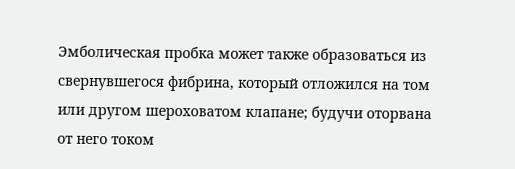Эмболическая пробка может также образоваться из свернувшегося фибрина, который отложился на том или другом шероховатом клапане; будучи оторвана от него током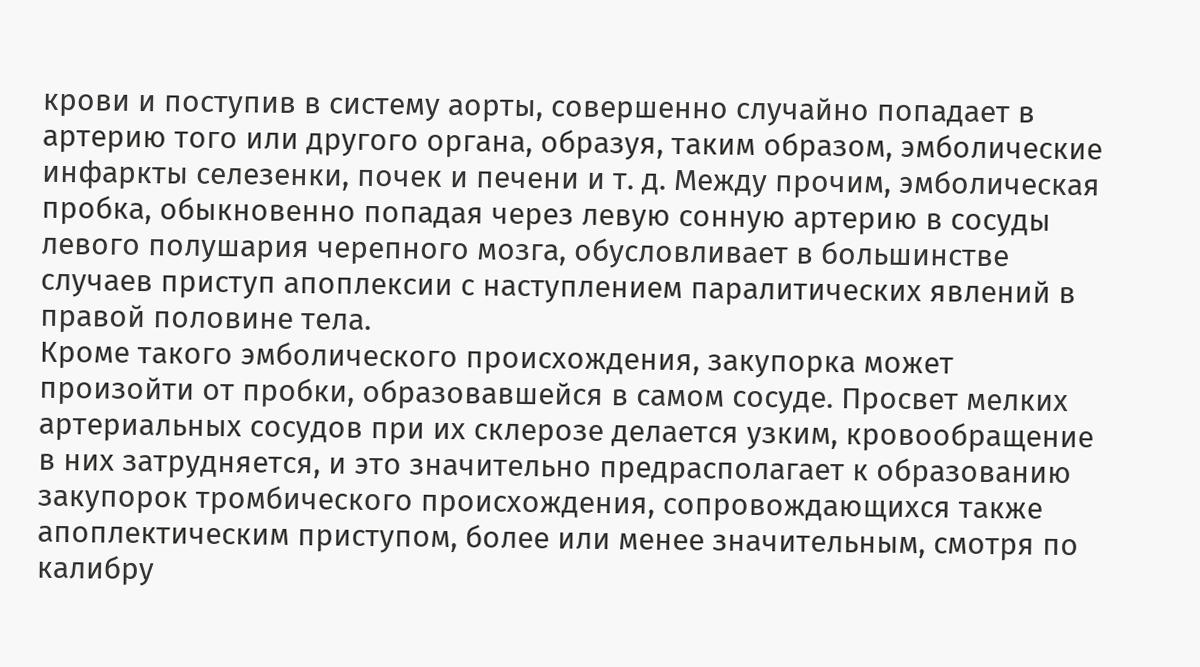крови и поступив в систему аорты, совершенно случайно попадает в артерию того или другого органа, образуя, таким образом, эмболические инфаркты селезенки, почек и печени и т. д. Между прочим, эмболическая пробка, обыкновенно попадая через левую сонную артерию в сосуды левого полушария черепного мозга, обусловливает в большинстве случаев приступ апоплексии с наступлением паралитических явлений в правой половине тела.
Кроме такого эмболического происхождения, закупорка может произойти от пробки, образовавшейся в самом сосуде. Просвет мелких артериальных сосудов при их склерозе делается узким, кровообращение в них затрудняется, и это значительно предрасполагает к образованию закупорок тромбического происхождения, сопровождающихся также апоплектическим приступом, более или менее значительным, смотря по калибру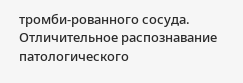тромби-рованного сосуда. Отличительное распознавание патологического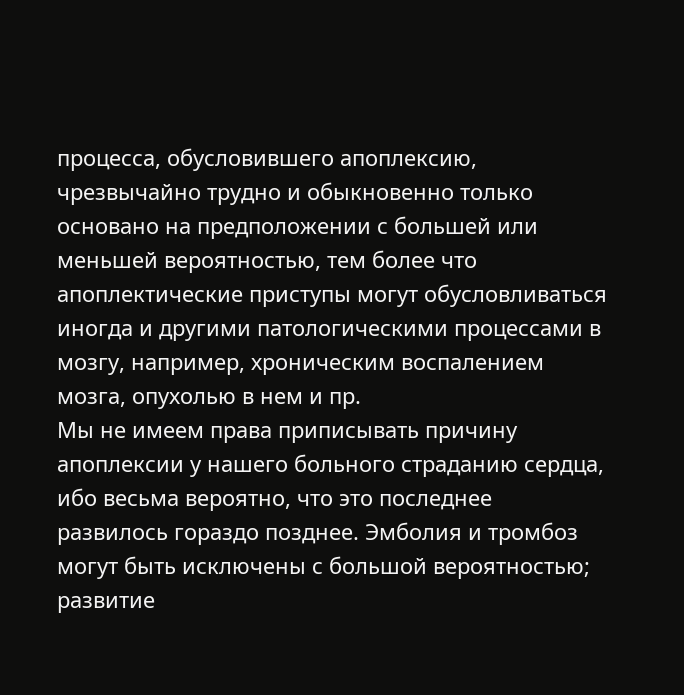процесса, обусловившего апоплексию, чрезвычайно трудно и обыкновенно только основано на предположении с большей или меньшей вероятностью, тем более что апоплектические приступы могут обусловливаться иногда и другими патологическими процессами в мозгу, например, хроническим воспалением мозга, опухолью в нем и пр.
Мы не имеем права приписывать причину апоплексии у нашего больного страданию сердца, ибо весьма вероятно, что это последнее развилось гораздо позднее. Эмболия и тромбоз могут быть исключены с большой вероятностью; развитие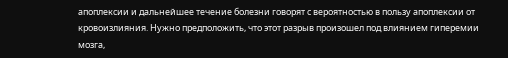апоплексии и дальнейшее течение болезни говорят с вероятностью в пользу апоплексии от кровоизлияния. Нужно предположить, что этот разрыв произошел под влиянием гиперемии мозга,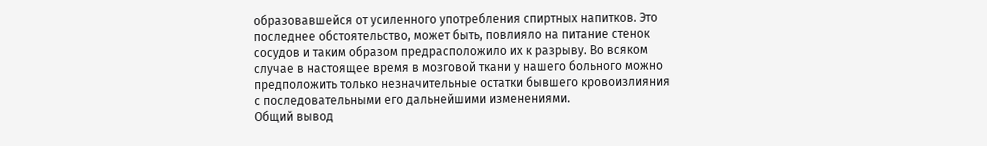образовавшейся от усиленного употребления спиртных напитков. Это последнее обстоятельство, может быть, повлияло на питание стенок сосудов и таким образом предрасположило их к разрыву. Во всяком случае в настоящее время в мозговой ткани у нашего больного можно предположить только незначительные остатки бывшего кровоизлияния с последовательными его дальнейшими изменениями.
Общий вывод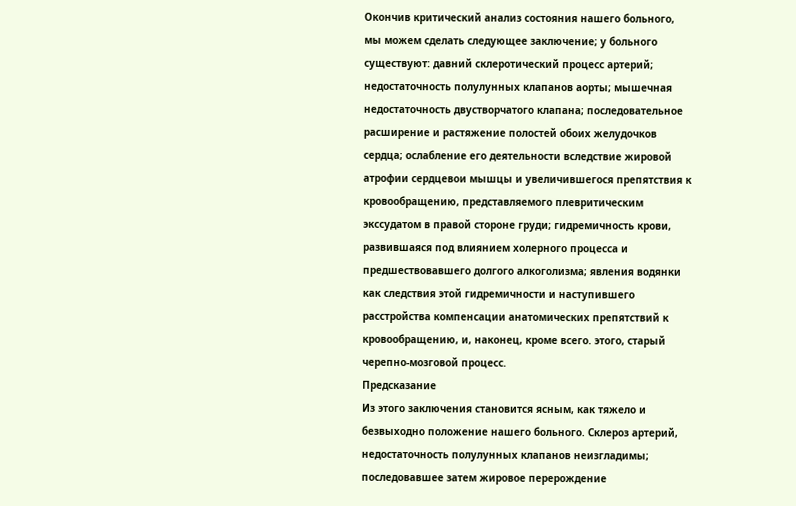Окончив критический анализ состояния нашего больного, мы можем сделать следующее заключение; у больного существуют: давний склеротический процесс артерий; недостаточность полулунных клапанов аорты; мышечная недостаточность двустворчатого клапана; последовательное расширение и растяжение полостей обоих желудочков сердца; ослабление его деятельности вследствие жировой атрофии сердцевои мышцы и увеличившегося препятствия к кровообращению, представляемого плевритическим экссудатом в правой стороне груди; гидремичность крови, развившаяся под влиянием холерного процесса и предшествовавшего долгого алкоголизма; явления водянки как следствия этой гидремичности и наступившего расстройства компенсации анатомических препятствий к кровообращению, и, наконец, кроме всего. этого, старый черепно-мозговой процесс.
Предсказание
Из этого заключения становится ясным, как тяжело и безвыходно положение нашего больного. Склероз артерий, недостаточность полулунных клапанов неизгладимы; последовавшее затем жировое перерождение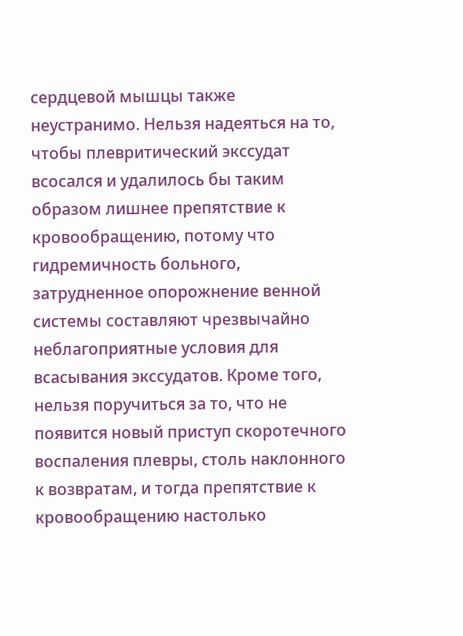сердцевой мышцы также неустранимо. Нельзя надеяться на то, чтобы плевритический экссудат всосался и удалилось бы таким образом лишнее препятствие к кровообращению, потому что гидремичность больного, затрудненное опорожнение венной системы составляют чрезвычайно неблагоприятные условия для всасывания экссудатов. Кроме того, нельзя поручиться за то, что не появится новый приступ скоротечного воспаления плевры, столь наклонного к возвратам, и тогда препятствие к кровообращению настолько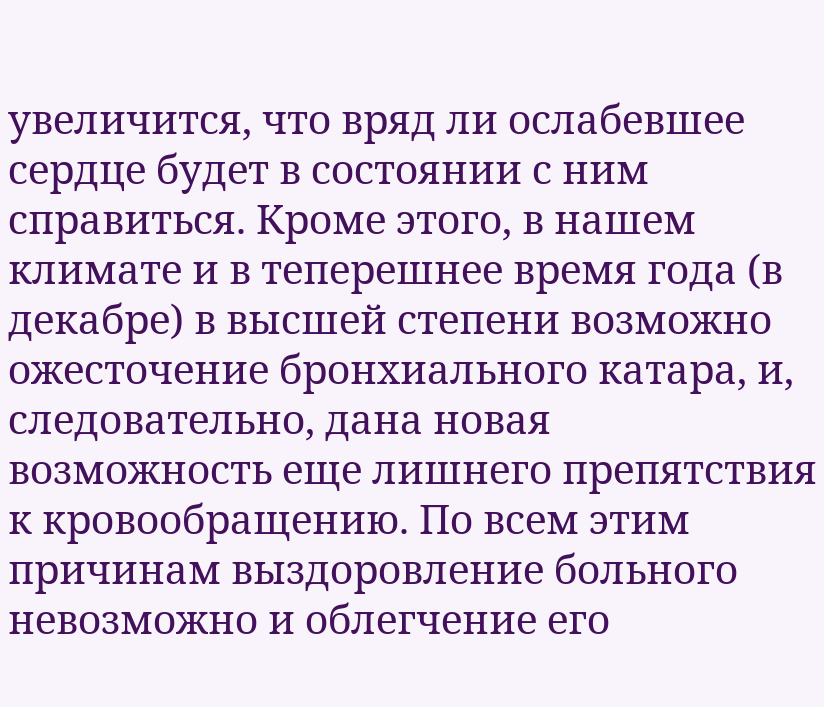увеличится, что вряд ли ослабевшее сердце будет в состоянии с ним справиться. Кроме этого, в нашем климате и в теперешнее время года (в декабре) в высшей степени возможно ожесточение бронхиального катара, и, следовательно, дана новая возможность еще лишнего препятствия к кровообращению. По всем этим причинам выздоровление больного невозможно и облегчение его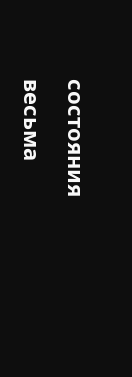состояния весьма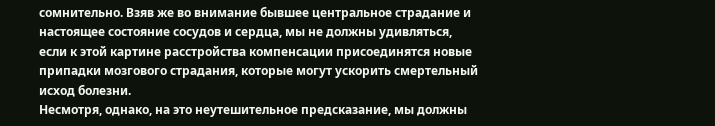сомнительно. Взяв же во внимание бывшее центральное страдание и настоящее состояние сосудов и сердца, мы не должны удивляться, если к этой картине расстройства компенсации присоединятся новые припадки мозгового страдания, которые могут ускорить смертельный исход болезни.
Несмотря, однако, на это неутешительное предсказание, мы должны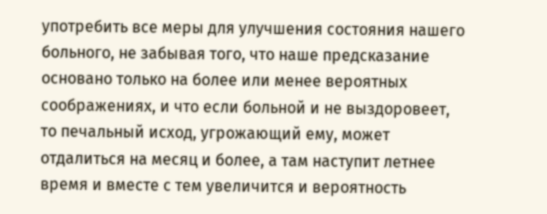употребить все меры для улучшения состояния нашего больного, не забывая того, что наше предсказание основано только на более или менее вероятных соображениях, и что если больной и не выздоровеет, то печальный исход, угрожающий ему, может отдалиться на месяц и более, а там наступит летнее время и вместе с тем увеличится и вероятность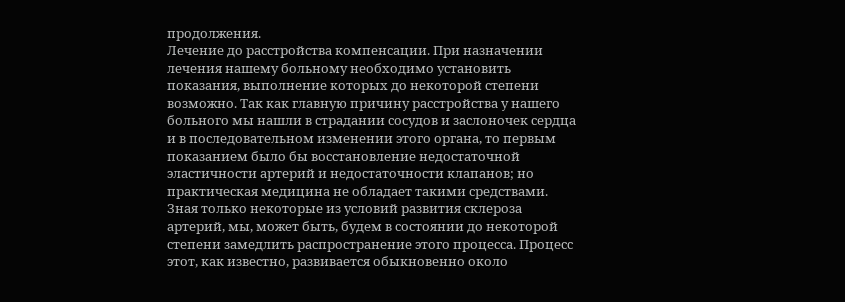продолжения.
Лечение до расстройства компенсации. При назначении лечения нашему больному необходимо установить показания, выполнение которых до некоторой степени возможно. Так как главную причину расстройства у нашего больного мы нашли в страдании сосудов и заслоночек сердца и в последовательном изменении этого органа, то первым показанием было бы восстановление недостаточной эластичности артерий и недостаточности клапанов; но практическая медицина не обладает такими средствами. Зная только некоторые из условий развития склероза артерий, мы, может быть, будем в состоянии до некоторой степени замедлить распространение этого процесса. Процесс этот, как известно, развивается обыкновенно около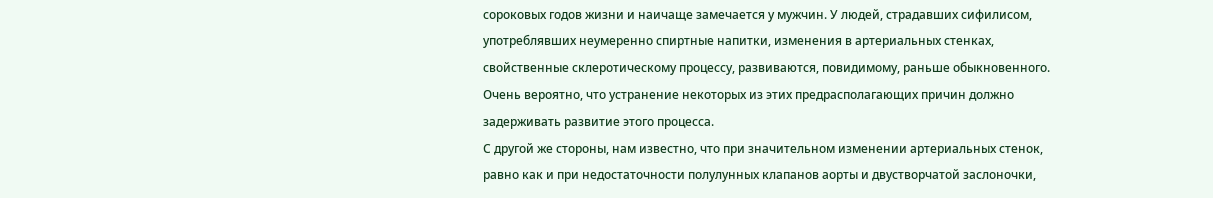сороковых годов жизни и наичаще замечается у мужчин. У людей, страдавших сифилисом, употреблявших неумеренно спиртные напитки, изменения в артериальных стенках, свойственные склеротическому процессу, развиваются, повидимому, раньше обыкновенного. Очень вероятно, что устранение некоторых из этих предрасполагающих причин должно задерживать развитие этого процесса.
С другой же стороны, нам известно, что при значительном изменении артериальных стенок, равно как и при недостаточности полулунных клапанов аорты и двустворчатой заслоночки,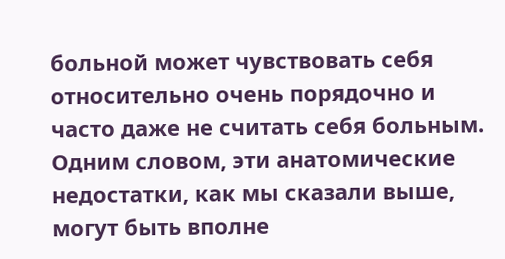больной может чувствовать себя относительно очень порядочно и часто даже не считать себя больным. Одним словом, эти анатомические недостатки, как мы сказали выше, могут быть вполне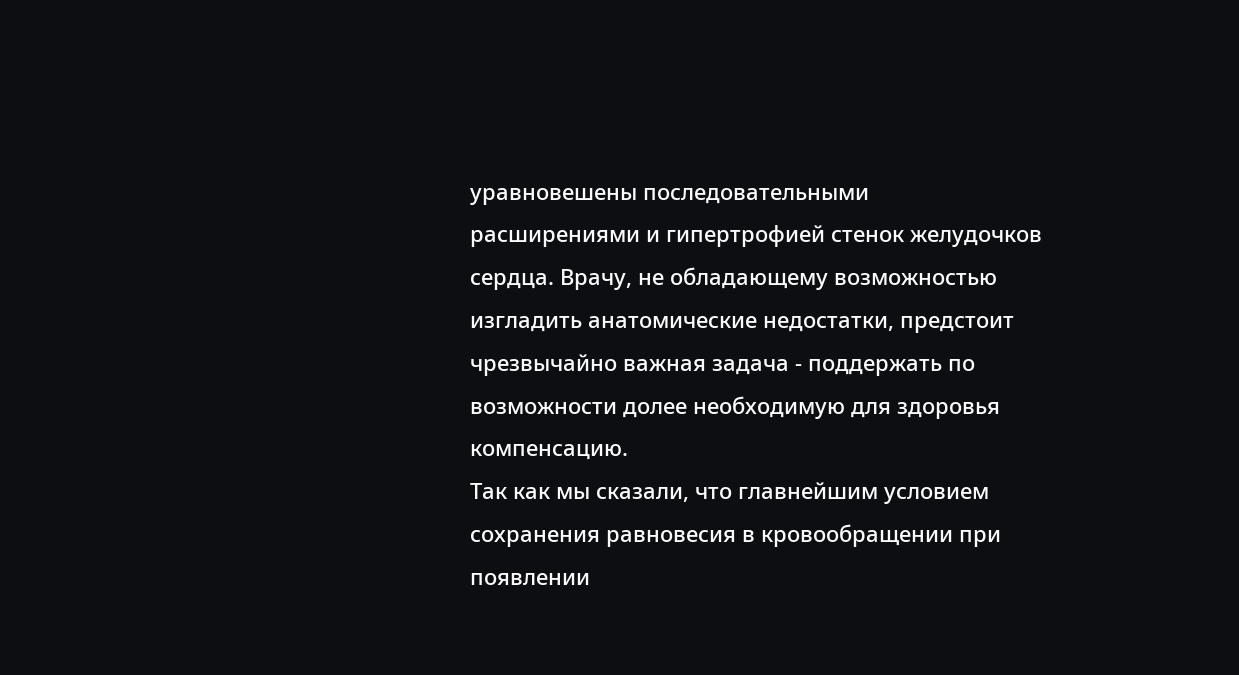уравновешены последовательными расширениями и гипертрофией стенок желудочков сердца. Врачу, не обладающему возможностью изгладить анатомические недостатки, предстоит чрезвычайно важная задача - поддержать по возможности долее необходимую для здоровья компенсацию.
Так как мы сказали, что главнейшим условием сохранения равновесия в кровообращении при появлении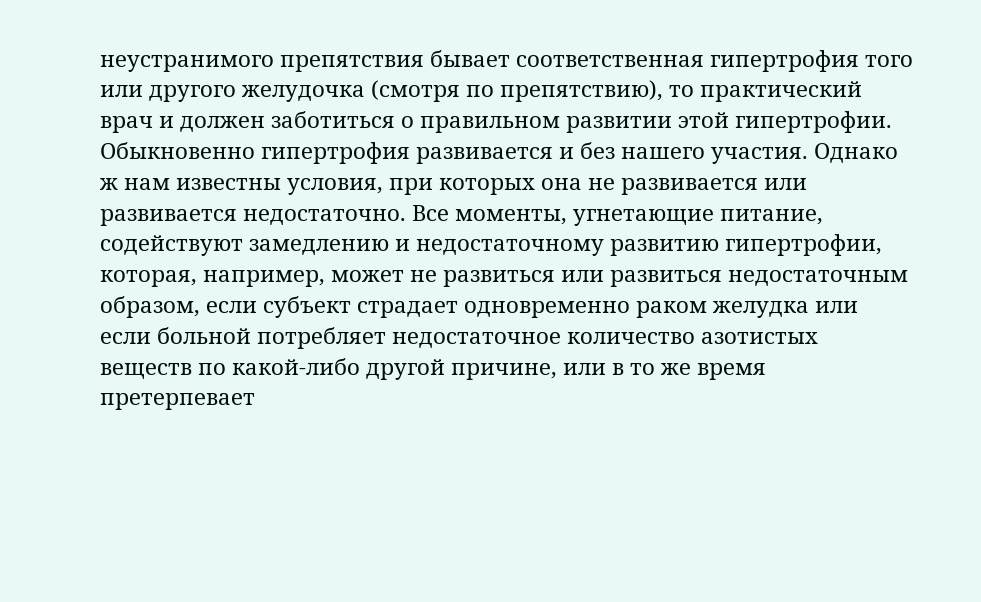неустранимого препятствия бывает соответственная гипертрофия того или другого желудочка (смотря по препятствию), то практический врач и должен заботиться о правильном развитии этой гипертрофии. Обыкновенно гипертрофия развивается и без нашего участия. Однако ж нам известны условия, при которых она не развивается или развивается недостаточно. Все моменты, угнетающие питание, содействуют замедлению и недостаточному развитию гипертрофии, которая, например, может не развиться или развиться недостаточным образом, если субъект страдает одновременно раком желудка или если больной потребляет недостаточное количество азотистых веществ по какой-либо другой причине, или в то же время претерпевает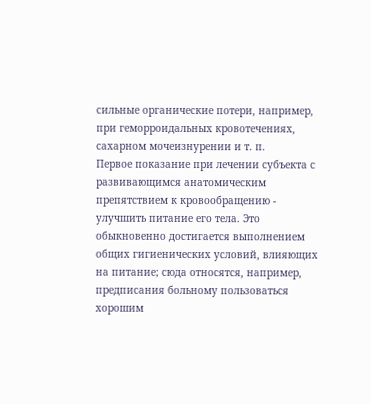сильные органические потери, например, при геморроидальных кровотечениях, сахарном мочеизнурении и т. п.
Первое показание при лечении субъекта с развивающимся анатомическим препятствием к кровообращению - улучшить питание его тела. Это обыкновенно достигается выполнением общих гигиенических условий, влияющих на питание; сюда относятся, например, предписания больному пользоваться хорошим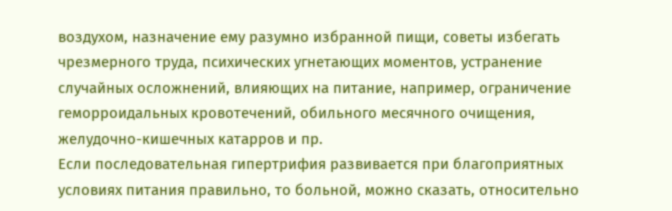воздухом, назначение ему разумно избранной пищи, советы избегать чрезмерного труда, психических угнетающих моментов, устранение случайных осложнений, влияющих на питание, например, ограничение геморроидальных кровотечений, обильного месячного очищения, желудочно-кишечных катарров и пр.
Если последовательная гипертрифия развивается при благоприятных условиях питания правильно, то больной, можно сказать, относительно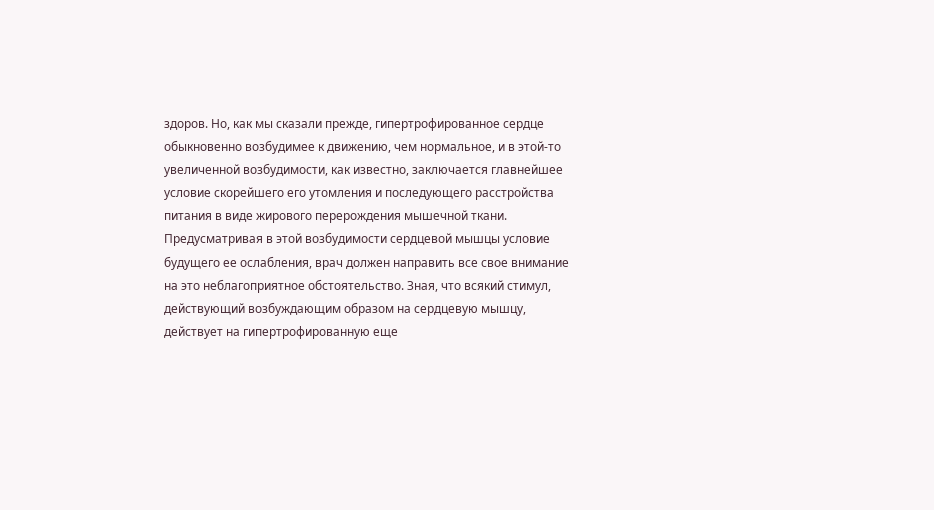здоров. Но, как мы сказали прежде, гипертрофированное сердце обыкновенно возбудимее к движению, чем нормальное, и в этой-то увеличенной возбудимости, как известно, заключается главнейшее условие скорейшего его утомления и последующего расстройства питания в виде жирового перерождения мышечной ткани. Предусматривая в этой возбудимости сердцевой мышцы условие будущего ее ослабления, врач должен направить все свое внимание на это неблагоприятное обстоятельство. Зная, что всякий стимул, действующий возбуждающим образом на сердцевую мышцу, действует на гипертрофированную еще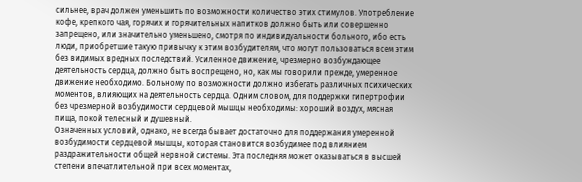сильнее, врач должен уменьшить по возможности количество этих стимулов. Употребление кофе, крепкого чая, горячих и горячительных напитков должно быть или совершенно запрещено, или значительно уменьшено, смотря по индивидуальности больного, ибо есть люди, приобретшие такую привычку к этим возбудителям, что могут пользоваться всем этим без видимых вредных последствий. Усиленное движение, чрезмерно возбуждающее деятельность сердца, должно быть воспрещено, но, как мы говорили прежде, умеренное движение необходимо. Больному по возможности должно избегать различных психических моментов, влияющих на деятельность сердца. Одним словом, для поддержки гипертрофии без чрезмерной возбудимости сердцевой мышцы необходимы: хороший воздух, мясная пища, покой телесный и душевный.
Означенных условий, однако, не всегда бывает достаточно для поддержания умеренной возбудимости сердцевой мышцы, которая становится возбудимее под влиянием раздражительности общей нервной системы. Эта последняя может оказываться в высшей степени впечатлительной при всех моментах,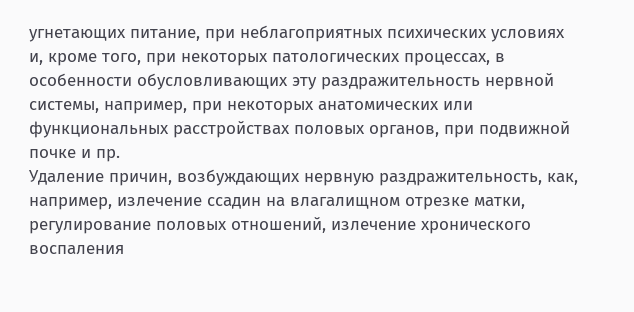угнетающих питание, при неблагоприятных психических условиях и, кроме того, при некоторых патологических процессах, в особенности обусловливающих эту раздражительность нервной системы, например, при некоторых анатомических или функциональных расстройствах половых органов, при подвижной почке и пр.
Удаление причин, возбуждающих нервную раздражительность, как, например, излечение ссадин на влагалищном отрезке матки, регулирование половых отношений, излечение хронического воспаления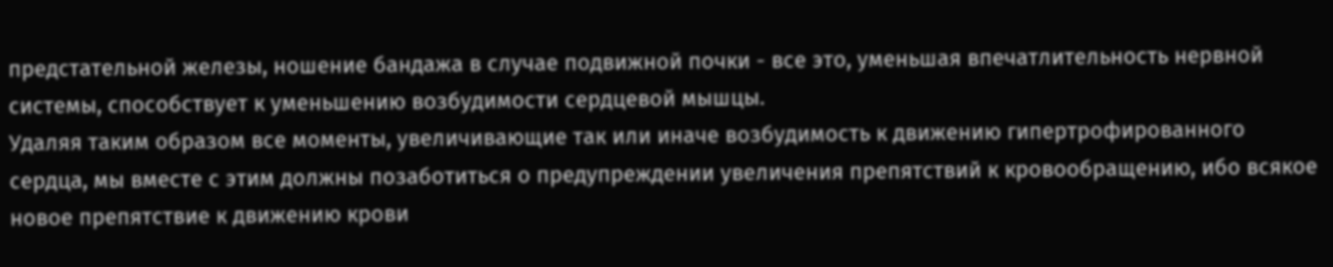предстательной железы, ношение бандажа в случае подвижной почки - все это, уменьшая впечатлительность нервной системы, способствует к уменьшению возбудимости сердцевой мышцы.
Удаляя таким образом все моменты, увеличивающие так или иначе возбудимость к движению гипертрофированного сердца, мы вместе с этим должны позаботиться о предупреждении увеличения препятствий к кровообращению, ибо всякое новое препятствие к движению крови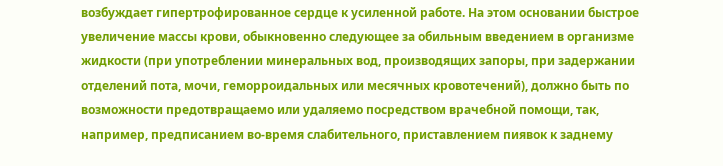возбуждает гипертрофированное сердце к усиленной работе. На этом основании быстрое увеличение массы крови, обыкновенно следующее за обильным введением в организме жидкости (при употреблении минеральных вод, производящих запоры, при задержании отделений пота, мочи, геморроидальных или месячных кровотечений), должно быть по возможности предотвращаемо или удаляемо посредством врачебной помощи, так, например, предписанием во-время слабительного, приставлением пиявок к заднему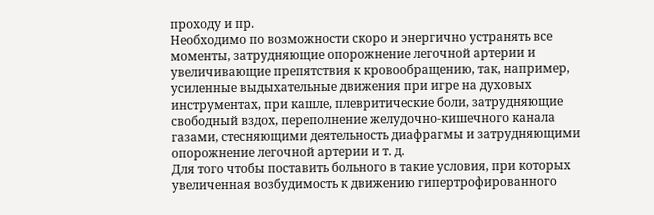проходу и пр.
Необходимо по возможности скоро и энергично устранять все моменты, затрудняющие опорожнение легочной артерии и увеличивающие препятствия к кровообращению, так, например, усиленные выдыхательные движения при игре на духовых инструментах, при кашле, плевритические боли, затрудняющие свободный вздох, переполнение желудочно-кишечного канала газами, стесняющими деятельность диафрагмы и затрудняющими опорожнение легочной артерии и т. д.
Для того чтобы поставить больного в такие условия, при которых увеличенная возбудимость к движению гипертрофированного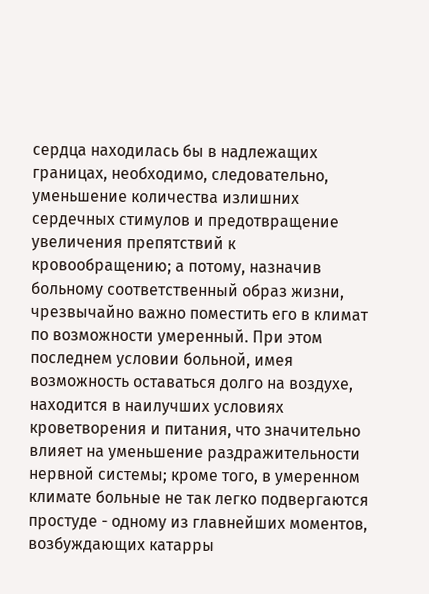сердца находилась бы в надлежащих границах, необходимо, следовательно, уменьшение количества излишних сердечных стимулов и предотвращение увеличения препятствий к кровообращению; а потому, назначив больному соответственный образ жизни, чрезвычайно важно поместить его в климат по возможности умеренный. При этом последнем условии больной, имея возможность оставаться долго на воздухе, находится в наилучших условиях кроветворения и питания, что значительно влияет на уменьшение раздражительности нервной системы; кроме того, в умеренном климате больные не так легко подвергаются простуде - одному из главнейших моментов, возбуждающих катарры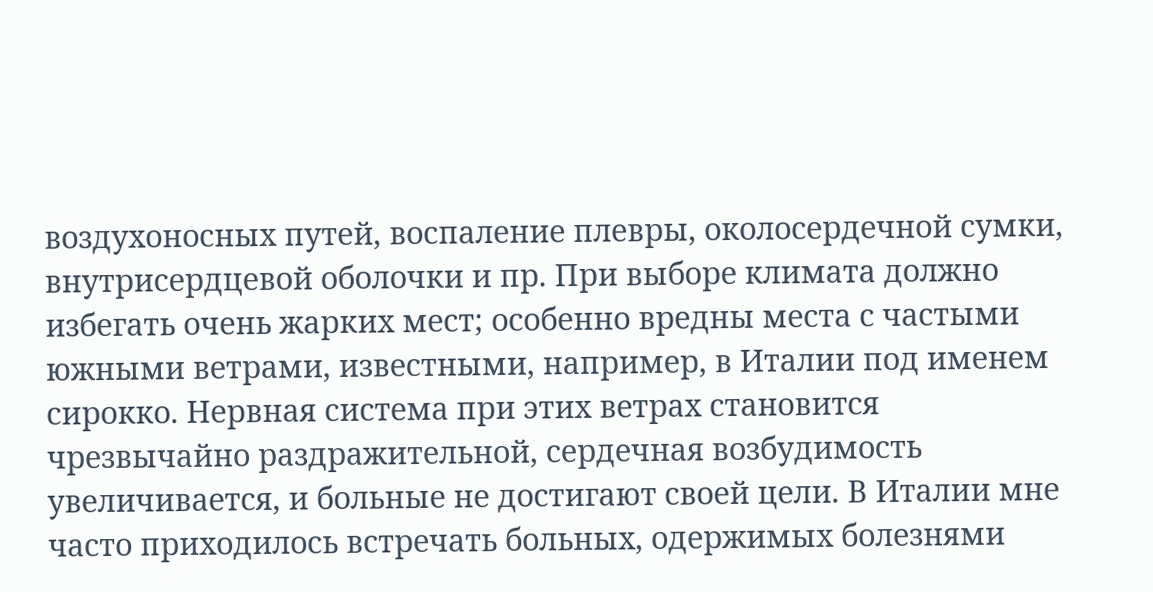воздухоносных путей, воспаление плевры, околосердечной сумки, внутрисердцевой оболочки и пр. При выборе климата должно избегать очень жарких мест; особенно вредны места с частыми южными ветрами, известными, например, в Италии под именем сирокко. Нервная система при этих ветрах становится чрезвычайно раздражительной, сердечная возбудимость увеличивается, и больные не достигают своей цели. В Италии мне часто приходилось встречать больных, одержимых болезнями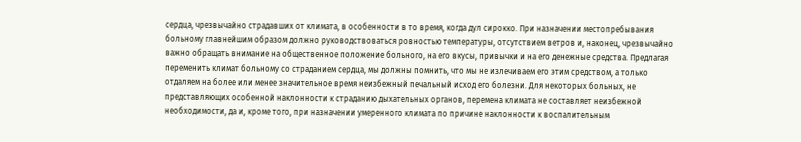сердца, чрезвычайно страдавших от климата, в особенности в то время, когда дул сирокко. При назначении местопребывания больному главнейшим образом должно руководствоваться ровностью температуры, отсутствием ветров и, наконец, чрезвычайно важно обращать внимание на общественное положение больного, на его вкусы, привычки и на его денежные средства. Предлагая переменить климат больному со страданием сердца, мы должны помнить, что мы не излечиваем его этим средством, а только отдаляем на более или менее значительное время неизбежный печальный исход его болезни. Для некоторых больных, не представляющих особенной наклонности к страданию дыхательных органов, перемена климата не составляет неизбежной необходимости, да и, кроме того, при назначении умеренного климата по причине наклонности к воспалительным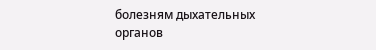болезням дыхательных органов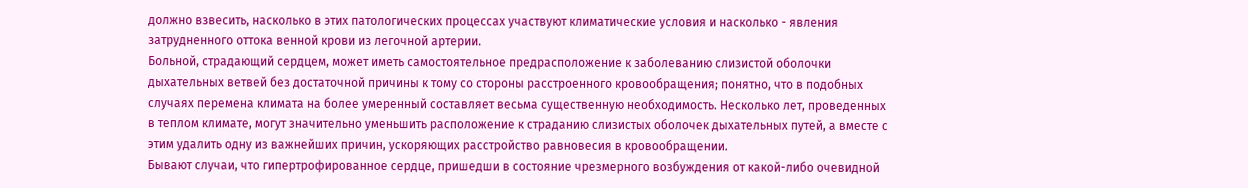должно взвесить, насколько в этих патологических процессах участвуют климатические условия и насколько - явления затрудненного оттока венной крови из легочной артерии.
Больной, страдающий сердцем, может иметь самостоятельное предрасположение к заболеванию слизистой оболочки дыхательных ветвей без достаточной причины к тому со стороны расстроенного кровообращения; понятно, что в подобных случаях перемена климата на более умеренный составляет весьма существенную необходимость. Несколько лет, проведенных в теплом климате, могут значительно уменьшить расположение к страданию слизистых оболочек дыхательных путей, а вместе с этим удалить одну из важнейших причин, ускоряющих расстройство равновесия в кровообращении.
Бывают случаи, что гипертрофированное сердце, пришедши в состояние чрезмерного возбуждения от какой-либо очевидной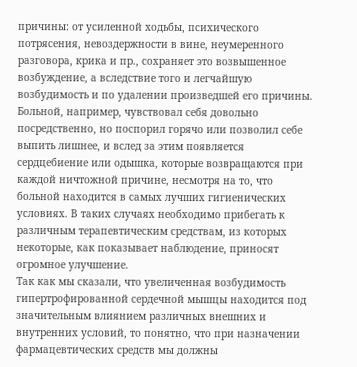причины: от усиленной ходьбы, психического потрясения, невоздержности в вине, неумеренного разговора, крика и пр., сохраняет это возвышенное возбуждение, а вследствие того и легчайшую возбудимость и по удалении произведшей его причины. Больной, например, чувствовал себя довольно посредственно, но поспорил горячо или позволил себе выпить лишнее, и вслед за этим появляется сердцебиение или одышка, которые возвращаются при каждой ничтожной причине, несмотря на то, что больной находится в самых лучших гигиенических условиях. В таких случаях необходимо прибегать к различным терапевтическим средствам, из которых некоторые, как показывает наблюдение, приносят огромное улучшение.
Так как мы сказали, что увеличенная возбудимость гипертрофированной сердечной мышцы находится под значительным влиянием различных внешних и внутренних условий, то понятно, что при назначении фармацевтических средств мы должны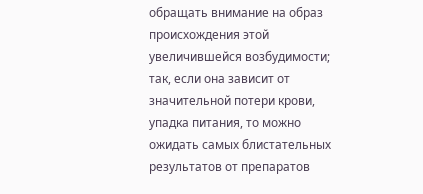обращать внимание на образ происхождения этой увеличившейся возбудимости; так, если она зависит от значительной потери крови, упадка питания, то можно ожидать самых блистательных результатов от препаратов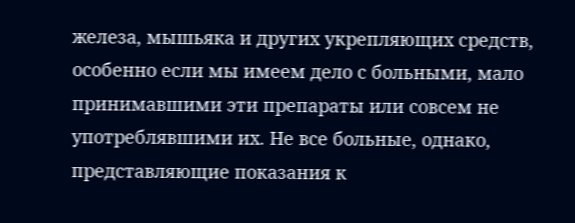железа, мышьяка и других укрепляющих средств, особенно если мы имеем дело с больными, мало принимавшими эти препараты или совсем не употреблявшими их. Не все больные, однако, представляющие показания к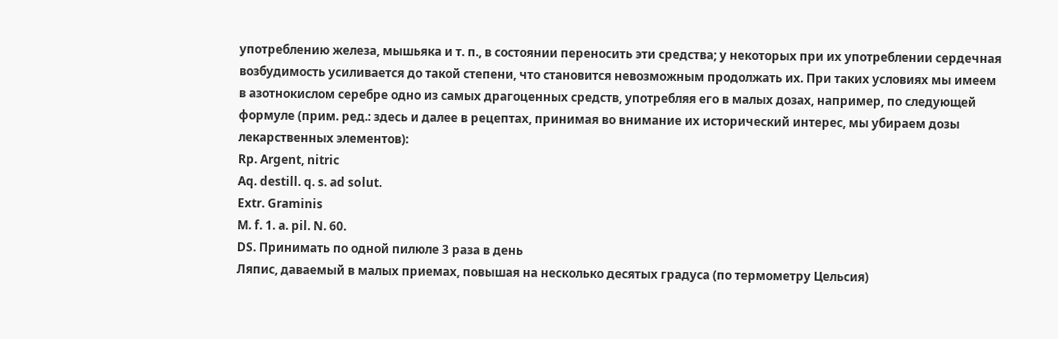употреблению железа, мышьяка и т. п., в состоянии переносить эти средства; у некоторых при их употреблении сердечная возбудимость усиливается до такой степени, что становится невозможным продолжать их. При таких условиях мы имеем в азотнокислом серебре одно из самых драгоценных средств, употребляя его в малых дозах, например, по следующей формуле (прим. ред.: здесь и далее в рецептах, принимая во внимание их исторический интерес, мы убираем дозы лекарственных элементов):
Rp. Argent, nitric
Aq. destill. q. s. ad solut.
Extr. Graminis
M. f. 1. a. pil. N. 60.
DS. Принимать по одной пилюле 3 раза в день
Ляпис, даваемый в малых приемах, повышая на несколько десятых градуса (по термометру Цельсия)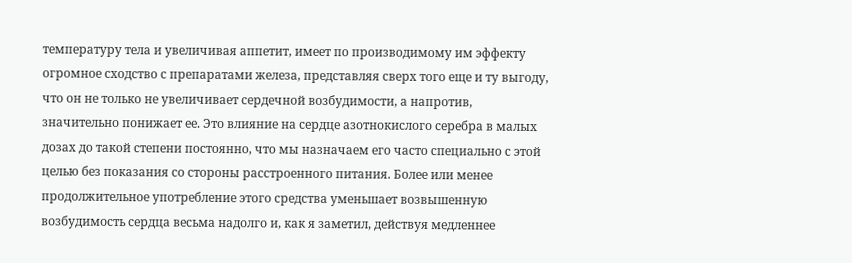температуру тела и увеличивая аппетит, имеет по производимому им эффекту огромное сходство с препаратами железа, представляя сверх того еще и ту выгоду, что он не только не увеличивает сердечной возбудимости, а напротив, значительно понижает ее. Это влияние на сердце азотнокислого серебра в малых дозах до такой степени постоянно, что мы назначаем его часто специально с этой целью без показания со стороны расстроенного питания. Более или менее продолжительное употребление этого средства уменьшает возвышенную возбудимость сердца весьма надолго и, как я заметил, действуя медленнее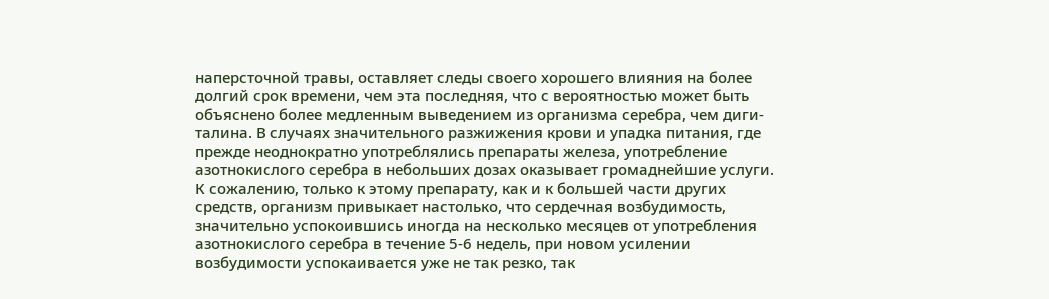наперсточной травы, оставляет следы своего хорошего влияния на более долгий срок времени, чем эта последняя, что с вероятностью может быть объяснено более медленным выведением из организма серебра, чем диги-талина. В случаях значительного разжижения крови и упадка питания, где прежде неоднократно употреблялись препараты железа, употребление азотнокислого серебра в небольших дозах оказывает громаднейшие услуги. К сожалению, только к этому препарату, как и к большей части других средств, организм привыкает настолько, что сердечная возбудимость, значительно успокоившись иногда на несколько месяцев от употребления азотнокислого серебра в течение 5-6 недель, при новом усилении возбудимости успокаивается уже не так резко, так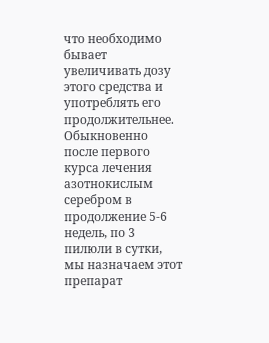что необходимо бывает увеличивать дозу этого средства и употреблять его продолжительнее. Обыкновенно после первого курса лечения азотнокислым серебром в продолжение 5-6 недель, по 3 пилюли в сутки, мы назначаем этот препарат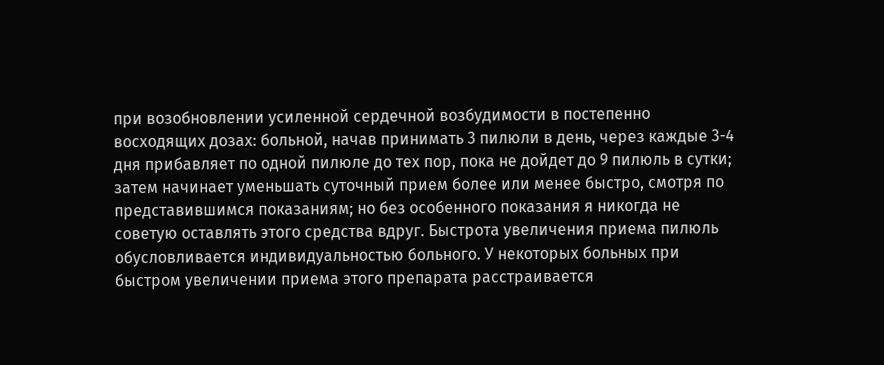при возобновлении усиленной сердечной возбудимости в постепенно восходящих дозах: больной, начав принимать 3 пилюли в день, через каждые 3-4 дня прибавляет по одной пилюле до тех пор, пока не дойдет до 9 пилюль в сутки; затем начинает уменьшать суточный прием более или менее быстро, смотря по представившимся показаниям; но без особенного показания я никогда не советую оставлять этого средства вдруг. Быстрота увеличения приема пилюль обусловливается индивидуальностью больного. У некоторых больных при быстром увеличении приема этого препарата расстраивается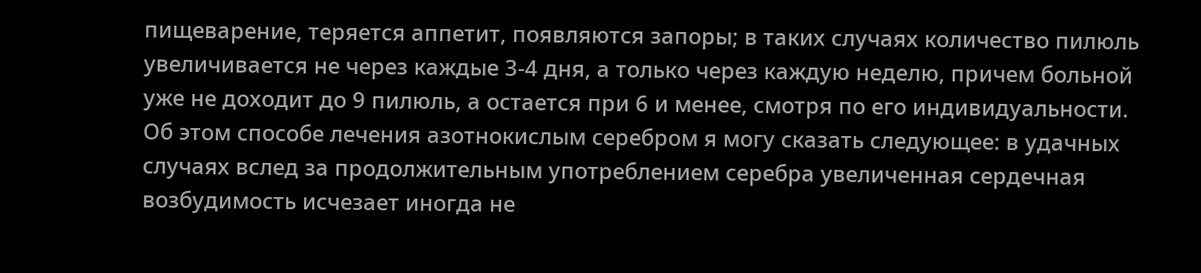пищеварение, теряется аппетит, появляются запоры; в таких случаях количество пилюль увеличивается не через каждые 3-4 дня, а только через каждую неделю, причем больной уже не доходит до 9 пилюль, а остается при 6 и менее, смотря по его индивидуальности. Об этом способе лечения азотнокислым серебром я могу сказать следующее: в удачных случаях вслед за продолжительным употреблением серебра увеличенная сердечная возбудимость исчезает иногда не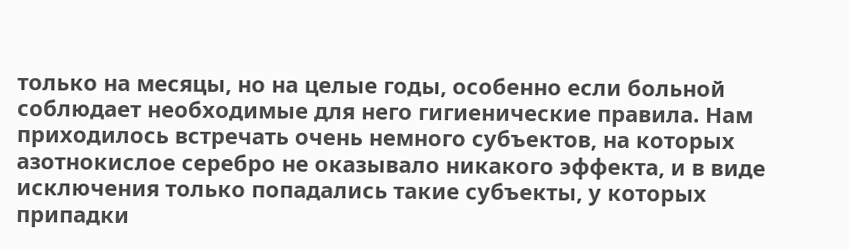только на месяцы, но на целые годы, особенно если больной соблюдает необходимые для него гигиенические правила. Нам приходилось встречать очень немного субъектов, на которых азотнокислое серебро не оказывало никакого эффекта, и в виде исключения только попадались такие субъекты, у которых припадки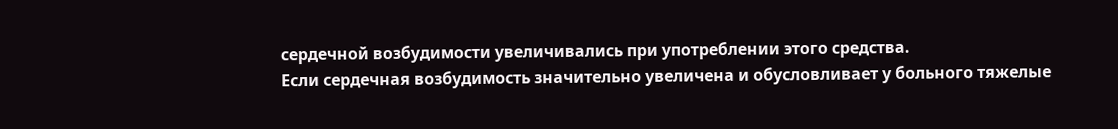сердечной возбудимости увеличивались при употреблении этого средства.
Если сердечная возбудимость значительно увеличена и обусловливает у больного тяжелые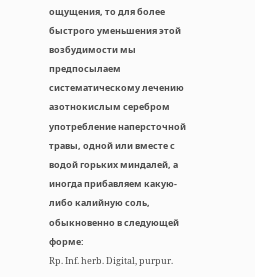ощущения, то для более быстрого уменьшения этой возбудимости мы предпосылаем систематическому лечению азотнокислым серебром употребление наперсточной травы, одной или вместе с водой горьких миндалей, а иногда прибавляем какую-либо калийную соль, обыкновенно в следующей форме:
Rp. Inf. herb. Digital, purpur.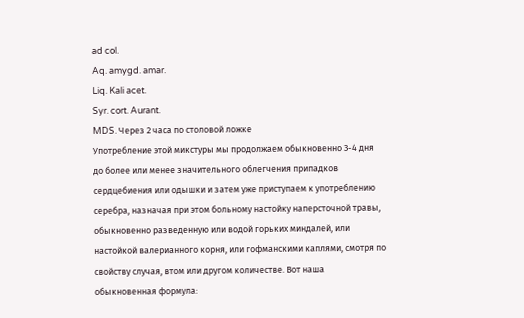ad col.
Aq. amygd. amar.
Liq. Kali acet.
Syr. cort. Aurant.
MDS. Через 2 часа по столовой ложке
Употребление этой микстуры мы продолжаем обыкновенно 3-4 дня до более или менее значительного облегчения припадков сердцебиения или одышки и затем уже приступаем к употреблению серебра, назначая при этом больному настойку наперсточной травы, обыкновенно разведенную или водой горьких миндалей, или настойкой валерианного корня, или гофманскими каплями, смотря по свойству случая, втом или другом количестве. Вот наша обыкновенная формула: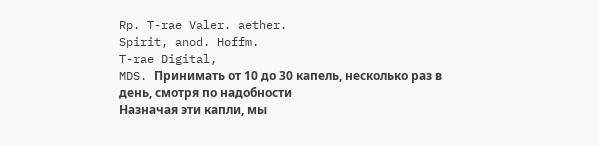Rp. T-rae Valer. aether.
Spirit, anod. Hoffm.
T-rae Digital,
MDS. Принимать от 10 до 30 капель, несколько раз в день, смотря по надобности
Назначая эти капли, мы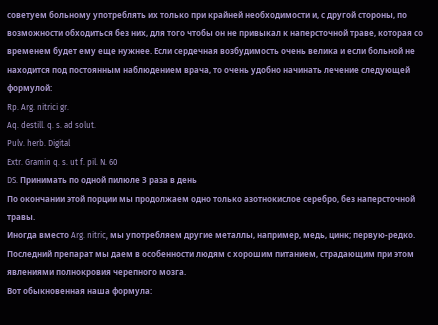советуем больному употреблять их только при крайней необходимости и, с другой стороны, по возможности обходиться без них, для того чтобы он не привыкал к наперсточной траве, которая со временем будет ему еще нужнее. Если сердечная возбудимость очень велика и если больной не находится под постоянным наблюдением врача, то очень удобно начинать лечение следующей формулой:
Rp. Arg. nitrici gr.
Aq. destill. q. s. ad solut.
Pulv. herb. Digital
Extr. Gramin q. s. ut f. pil. N. 60
DS. Принимать по одной пилюле З раза в день
По окончании этой порции мы продолжаем одно только азотнокислое серебро, без наперсточной травы.
Иногда вместо Arg. nitric, мы употребляем другие металлы, например, медь, цинк; первую-редко. Последний препарат мы даем в особенности людям с хорошим питанием, страдающим при этом явлениями полнокровия черепного мозга.
Вот обыкновенная наша формула: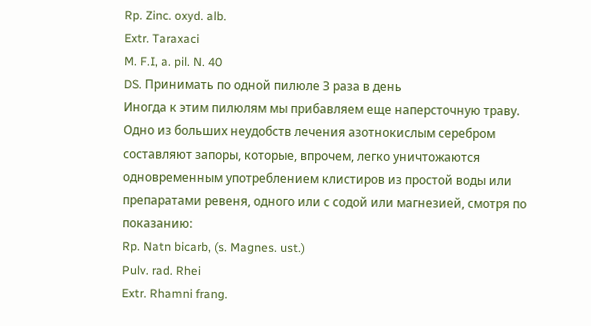Rp. Zinc. oxyd. alb.
Extr. Taraxaci
M. F.I, a. pil. N. 40
DS. Принимать по одной пилюле З раза в день
Иногда к этим пилюлям мы прибавляем еще наперсточную траву.
Одно из больших неудобств лечения азотнокислым серебром составляют запоры, которые, впрочем, легко уничтожаются одновременным употреблением клистиров из простой воды или препаратами ревеня, одного или с содой или магнезией, смотря по показанию:
Rp. Natn bicarb, (s. Magnes. ust.)
Pulv. rad. Rhei
Extr. Rhamni frang.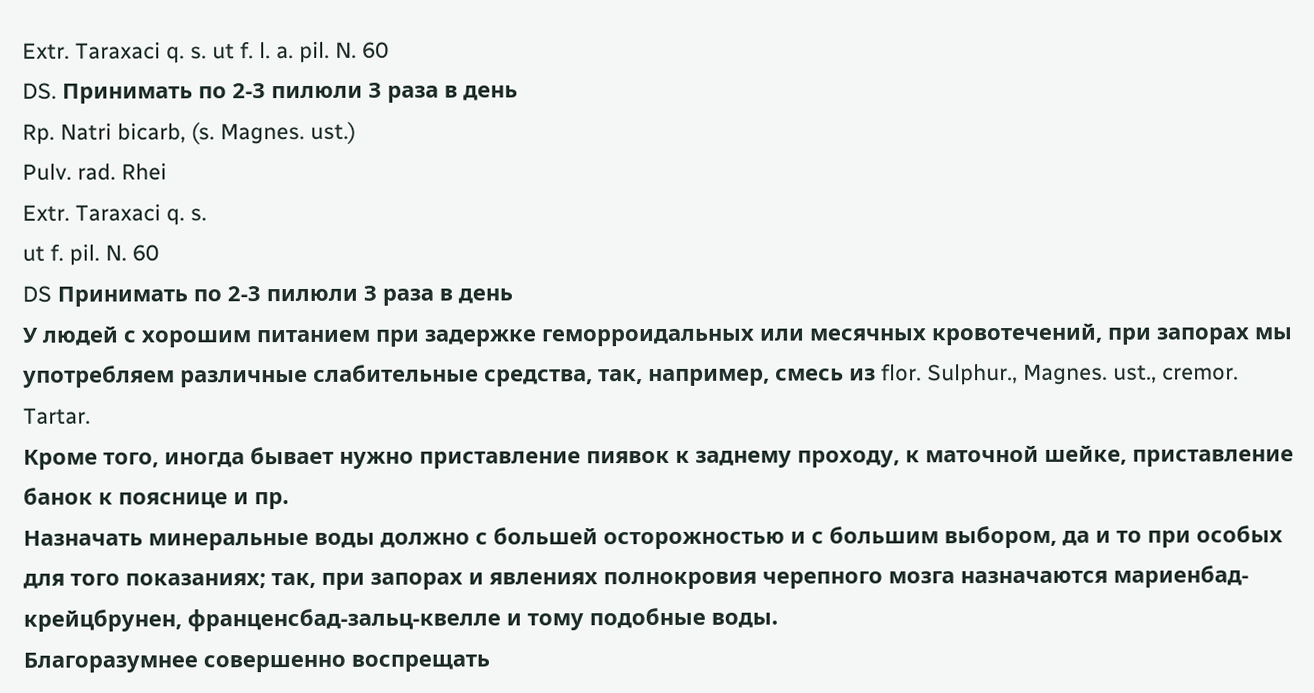Extr. Taraxaci q. s. ut f. l. a. pil. N. 60
DS. Принимать по 2-3 пилюли З раза в день
Rp. Natri bicarb, (s. Magnes. ust.)
Pulv. rad. Rhei
Extr. Taraxaci q. s.
ut f. pil. N. 60
DS Принимать по 2-3 пилюли З раза в день
У людей с хорошим питанием при задержке геморроидальных или месячных кровотечений, при запорах мы употребляем различные слабительные средства, так, например, смесь из flor. Sulphur., Magnes. ust., cremor. Tartar.
Кроме того, иногда бывает нужно приставление пиявок к заднему проходу, к маточной шейке, приставление банок к пояснице и пр.
Назначать минеральные воды должно с большей осторожностью и с большим выбором, да и то при особых для того показаниях; так, при запорах и явлениях полнокровия черепного мозга назначаются мариенбад-крейцбрунен, франценсбад-зальц-квелле и тому подобные воды.
Благоразумнее совершенно воспрещать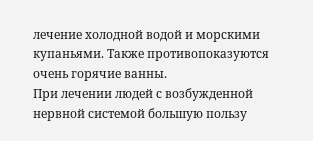лечение холодной водой и морскими купаньями. Также противопоказуются очень горячие ванны.
При лечении людей с возбужденной нервной системой большую пользу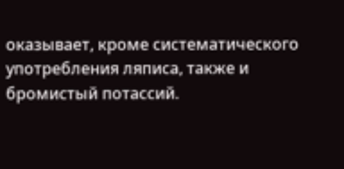оказывает, кроме систематического употребления ляписа, также и бромистый потассий.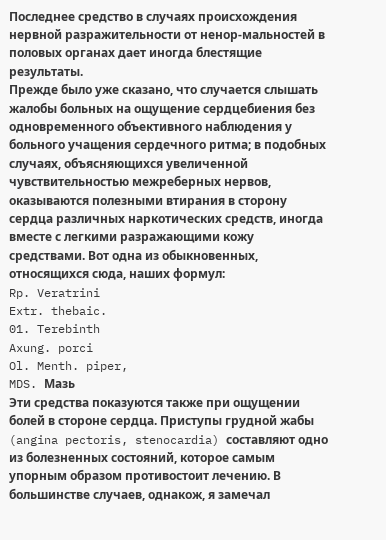Последнее средство в случаях происхождения нервной разражительности от ненор-мальностей в половых органах дает иногда блестящие результаты.
Прежде было уже сказано, что случается слышать жалобы больных на ощущение сердцебиения без одновременного объективного наблюдения у больного учащения сердечного ритма; в подобных случаях, объясняющихся увеличенной чувствительностью межреберных нервов, оказываются полезными втирания в сторону сердца различных наркотических средств, иногда вместе с легкими разражающими кожу средствами. Вот одна из обыкновенных, относящихся сюда, наших формул:
Rp. Veratrini
Extr. thebaic.
01. Terebinth
Axung. porci
Ol. Menth. piper,
MDS. Мазь
Эти средства показуются также при ощущении болей в стороне сердца. Приступы грудной жабы (angina pectoris, stenocardia) составляют одно из болезненных состояний, которое самым упорным образом противостоит лечению. В большинстве случаев, однакож, я замечал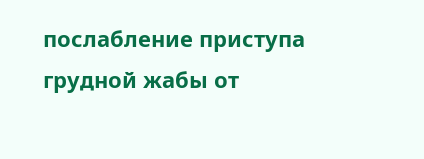послабление приступа грудной жабы от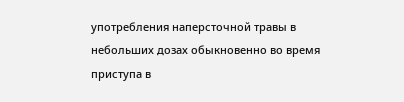употребления наперсточной травы в небольших дозах обыкновенно во время приступа в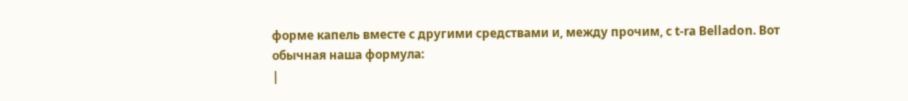форме капель вместе с другими средствами и, между прочим, с t-ra Belladon. Вот обычная наша формула:
|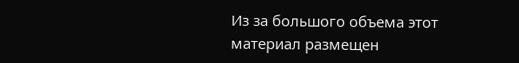Из за большого объема этот материал размещен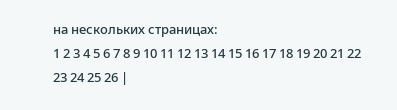на нескольких страницах:
1 2 3 4 5 6 7 8 9 10 11 12 13 14 15 16 17 18 19 20 21 22 23 24 25 26 |